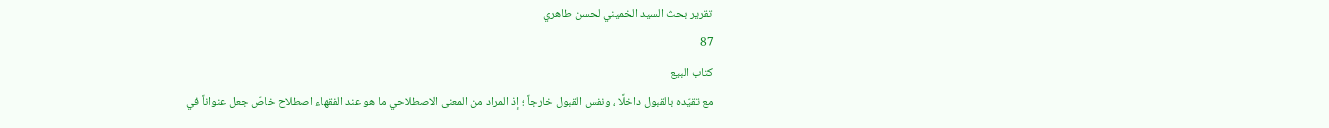تقرير بحث السيد الخميني لحسن طاهري
87
كتاب البيع
مع تقيّده بالقبول داخلًا ، ونفس القبول خارجاً ؛ إذ المراد من المعنى الاصطلاحي ما هو عند الفقهاء اصطلاح خاصّ جعل عنواناً في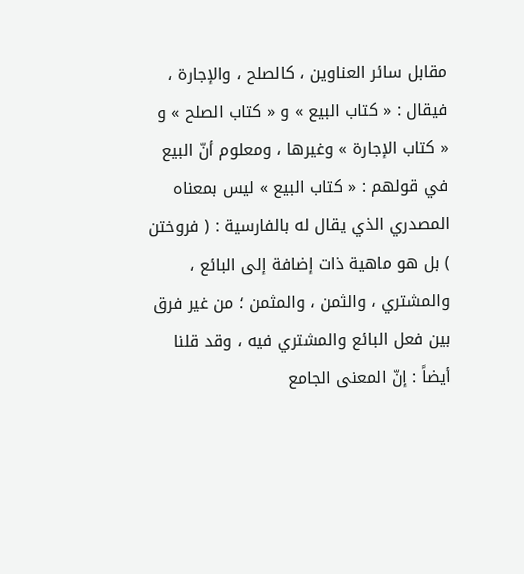مقابل سائر العناوين ، كالصلح ، والإجارة ، فيقال : « كتاب البيع » و « كتاب الصلح » و « كتاب الإجارة » وغيرها ، ومعلوم أنّ البيع في قولهم : « كتاب البيع » ليس بمعناه المصدري الذي يقال له بالفارسية : ( فروختن ) بل هو ماهية ذات إضافة إلى البائع ، والمشتري ، والثمن ، والمثمن ؛ من غير فرق بين فعل البائع والمشتري فيه ، وقد قلنا أيضاً : إنّ المعنى الجامع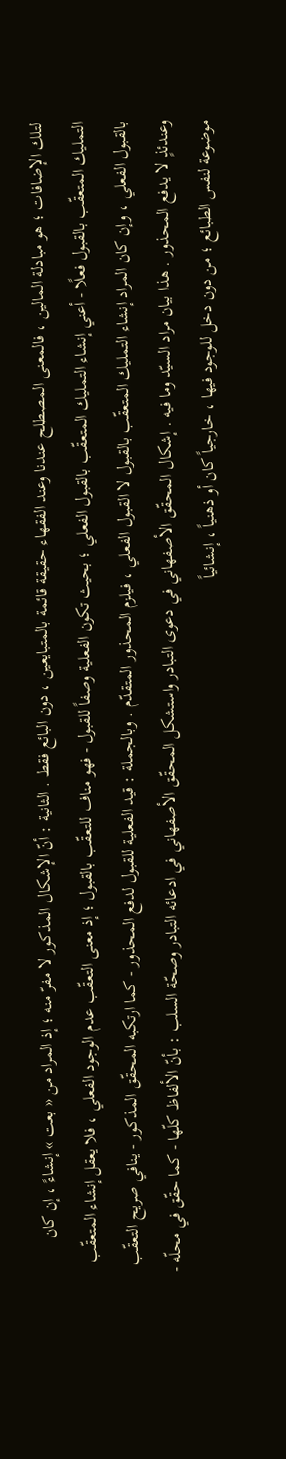لتلك الإضافات ؛ هو مبادلة المالين ، فالمعنى المصطلح عندنا وعند الفقهاء حقيقة قائمة بالمتبايعين ، دون البائع فقط . الثانية : أنّ الإشكال المذكور لا مفرّ منه ؛ إذ المراد من « بعت » إنشاءً ، إن كان التمليك المتعقّب بالقبول فعلًا - أعني إنشاء التمليك المتعقّب بالقبول الفعلي ؛ بحيث تكون الفعلية وصفاً للقبول - فهو مناف للتعقّب بالقبول ؛ إذ معنى التعقّب عدم الوجود الفعلي ، فلا يعقل إنشاء المتعقّب بالقبول الفعلي ، وإن كان المراد إنشاء التمليك المتعقّب بالقبول لا القبول الفعلي ، فيلزم المحذور المتقدّم . وبالجملة : قيد الفعلية للقبول لدفع المحذور - كما ارتكبه المحقّق المذكور - ينافي صريح التعقّب وعندئذٍ لا يدفع المحذور . هذا بيان مراد السيّد وما فيه . إشكال المحقّق الأصفهاني في دعوى التبادر واستشكل المحقّق الأصفهاني في ادعائه التبادر وصحّة السلب : بأنّ الألفاظ كلّها - كما حقّق في محلّه - موضوعة لنفس الطبائع ؛ من دون دخل للوجود فيها ، خارجياً كان أو ذهنياً ، إنشائياً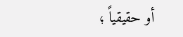أو حقيقياً ؛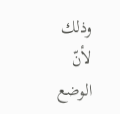وذلك لأنّ الوضع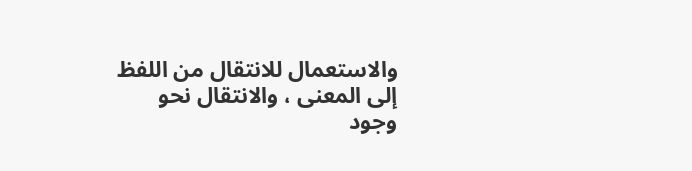والاستعمال للانتقال من اللفظ إلى المعنى ، والانتقال نحو وجود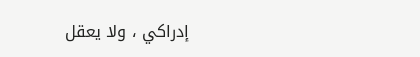إدراكي ، ولا يعقل